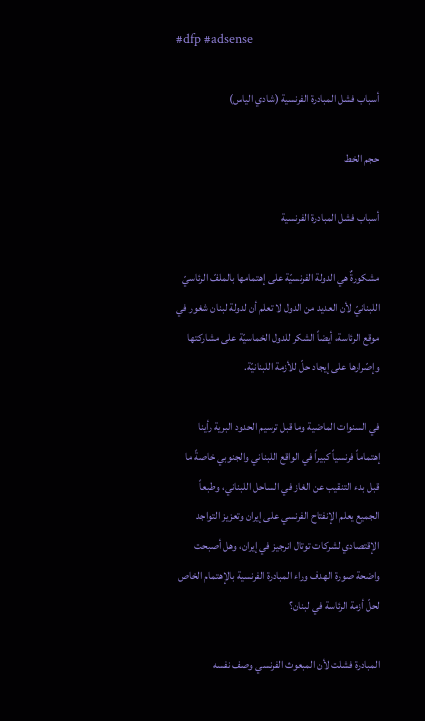#dfp #adsense

أسباب فشل المبادرة الفرنسية (شادي الياس)

حجم الخط

أسباب فشل المبادرة الفرنسية

مشكورةٌ هي الدولة الفرنسيّة على إهتمامها بالملفّ الرئاسيّ اللبنانيّ لأن العديد من الدول لا تعلم أن لدولة لبنان شغور في موقع الرئاسة، أيضاً الشكر للدول الخماسيّة على مشاركتها وإصّرارها على إيجاد حلّ للأزمة اللبنانيّة.

في السنوات الماضية وما قبل ترسيم الحدود البرية رأينا إهتماماً فرنسياً كبيراً في الواقع اللبناني والجنوبي خاصةً ما قبل بدء التنقيب عن الغاز في الساحل اللبناني، وطبعاً الجميع يعلم الإنفتاح الفرنسي على إيران وتعزيز التواجد الإقتصادي لشركات توتال انرجيز في إيران، وهل أصبحت واضحة صورة الهدف وراء المبادرة الفرنسية بالإهتمام الخاص لحلّ أزمة الرئاسة في لبنان؟

المبادرة فشلت لأن المبعوث الفرنسي وصف نفسه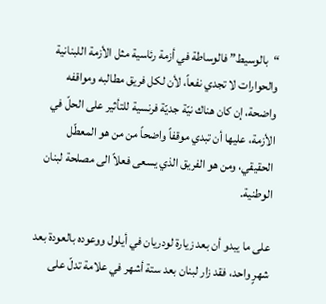“بالوسيط” فالوساطة في أزمة رئاسية مثل الأزمة اللبنانية والحوارات لا تجدي نفعاً، لأن لكل فريق مطالبه ومواقفه واضحة، إن كان هناك نيّة جديّة فرنسية للتأثير على الحلّ في الأزمة، عليها أن تبدي موقفاً واضحاً من من هو المعطّل الحقيقي، ومن هو الفريق الذي يسعى فعلاً الى مصلحة لبنان الوطنية.

على ما يبدو أن بعد زيارة لودريان في أيلول ووعوده بالعودة بعد شهرٍ واحد، فقد زار لبنان بعد ستة أشهر في علامة تدلّ على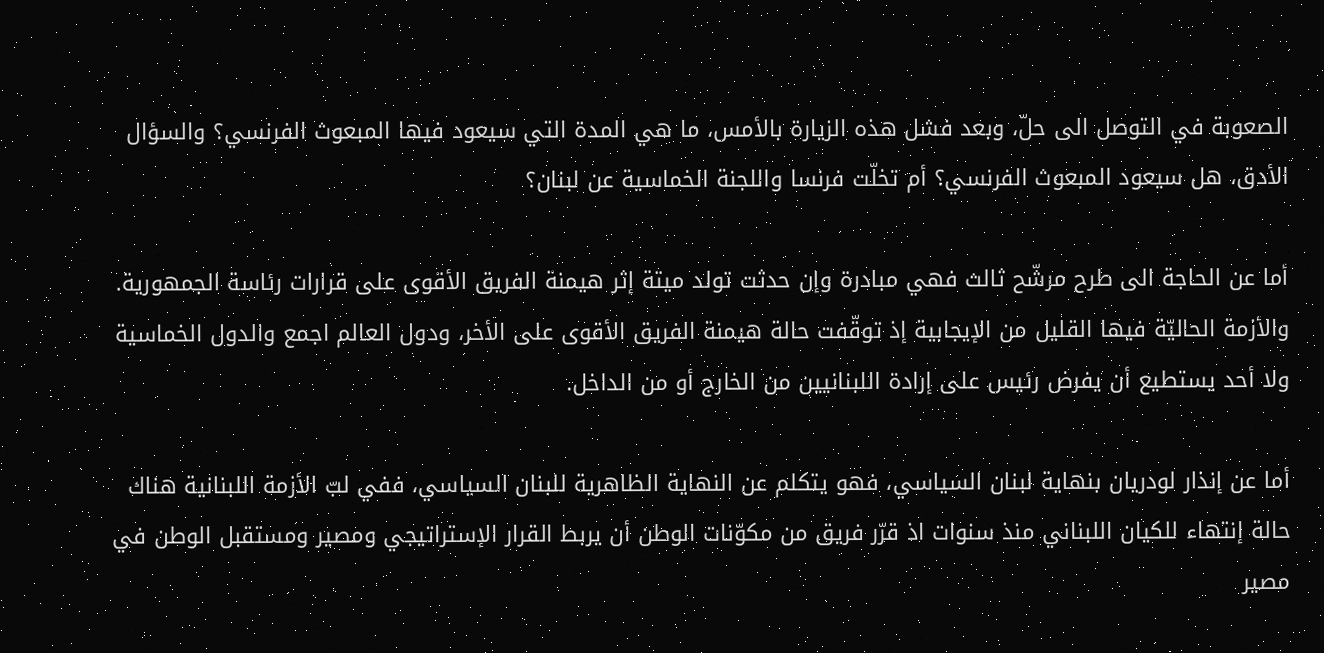الصعوبة في التوصل الى حلّ، وبعد فشل هذه الزيارة بالأمس، ما هي المدة التي سيعود فيها المبعوث الفرنسي؟ والسؤال الأدق، هل سيعود المبعوث الفرنسي؟ أم تخلّت فرنسا واللجنة الخماسية عن لبنان؟

أما عن الحاجة الى طرح مرشّح ثالث فهي مبادرة وإن حدثت تولد ميتة إثر هيمنة الفريق الأقوى على قرارات رئاسة الجمهورية. والأزمة الحاليّة فيها القليل من الإيجابية إذ توقّفت حالة هيمنة الفريق الأقوى على الأخر، ودول العالم اجمع والدول الخماسية ولا أحد يستطيع أن يفرض رئيس على إرادة اللبنانيين من الخارج أو من الداخل.

أما عن إنذار لودريان بنهاية لبنان السياسي، فهو يتكلم عن النهاية الظاهرية للبنان السياسي، ففي لبّ الأزمة اللبنانية هناك حالة إنتهاء للكيان اللبناني منذ سنوات اذ قرّر فريق من مكوّنات الوطن أن يربط القرار الإستراتيجي ومصير ومستقبل الوطن في مصير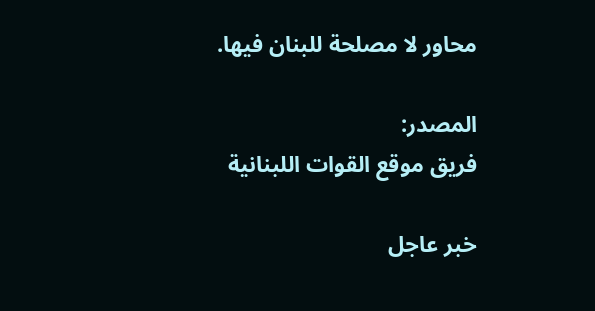محاور لا مصلحة للبنان فيها.

المصدر:
فريق موقع القوات اللبنانية

خبر عاجل